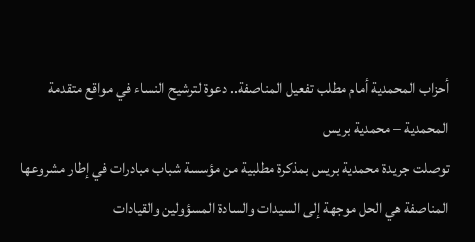أحزاب المحمدية أمام مطلب تفعيل المناصفة.. دعوة لترشيح النساء في مواقع متقدمة
المحمدية – محمدية بريس
توصلت جريدة محمدية بريس بمذكرة مطلبية من مؤسسة شباب مبادرات في إطار مشروعها المناصفة هي الحل موجهة إلى السيدات والسادة المسؤولين والقيادات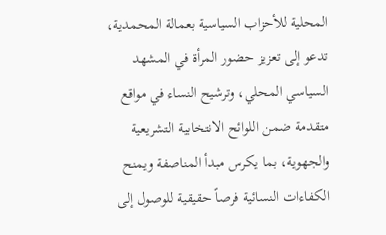المحلية للأحزاب السياسية بعمالة المحمدية، تدعو إلى تعزيز حضور المرأة في المشهد السياسي المحلي، وترشيح النساء في مواقع متقدمة ضمن اللوائح الانتخابية التشريعية والجهوية، بما يكرس مبدأ المناصفة ويمنح الكفاءات النسائية فرصاً حقيقية للوصول إلى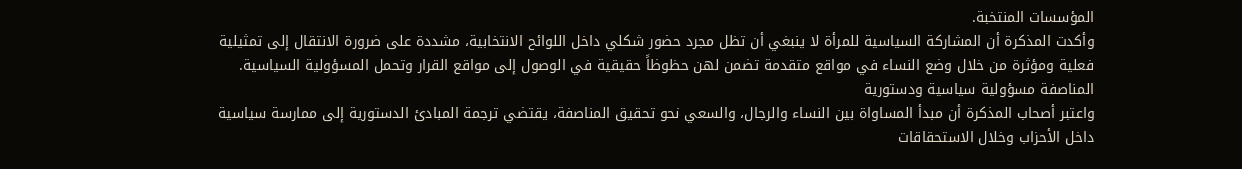المؤسسات المنتخبة.
وأكدت المذكرة أن المشاركة السياسية للمرأة لا ينبغي أن تظل مجرد حضور شكلي داخل اللوائح الانتخابية، مشددة على ضرورة الانتقال إلى تمثيلية فعلية ومؤثرة من خلال وضع النساء في مواقع متقدمة تضمن لهن حظوظاً حقيقية في الوصول إلى مواقع القرار وتحمل المسؤولية السياسية.
المناصفة مسؤولية سياسية ودستورية
واعتبر أصحاب المذكرة أن مبدأ المساواة بين النساء والرجال، والسعي نحو تحقيق المناصفة، يقتضي ترجمة المبادئ الدستورية إلى ممارسة سياسية داخل الأحزاب وخلال الاستحقاقات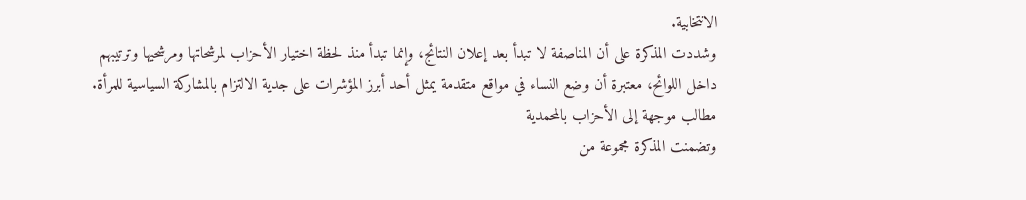الانتخابية.
وشددت المذكرة على أن المناصفة لا تبدأ بعد إعلان النتائج، وإنما تبدأ منذ لحظة اختيار الأحزاب لمرشحاتها ومرشحيها وترتيبهم داخل اللوائح، معتبرة أن وضع النساء في مواقع متقدمة يمثل أحد أبرز المؤشرات على جدية الالتزام بالمشاركة السياسية للمرأة.
مطالب موجهة إلى الأحزاب بالمحمدية
وتضمنت المذكرة مجموعة من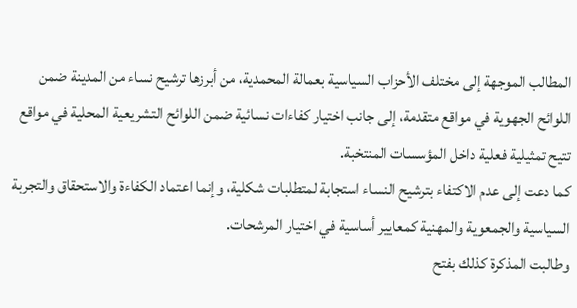المطالب الموجهة إلى مختلف الأحزاب السياسية بعمالة المحمدية، من أبرزها ترشيح نساء من المدينة ضمن اللوائح الجهوية في مواقع متقدمة، إلى جانب اختيار كفاءات نسائية ضمن اللوائح التشريعية المحلية في مواقع تتيح تمثيلية فعلية داخل المؤسسات المنتخبة.
كما دعت إلى عدم الاكتفاء بترشيح النساء استجابة لمتطلبات شكلية، وإنما اعتماد الكفاءة والاستحقاق والتجربة السياسية والجمعوية والمهنية كمعايير أساسية في اختيار المرشحات.
وطالبت المذكرة كذلك بفتح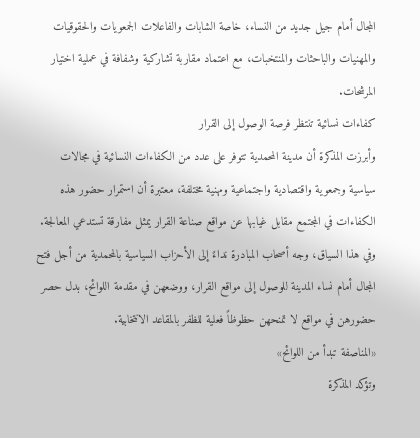المجال أمام جيل جديد من النساء، خاصة الشابات والفاعلات الجمعويات والحقوقيات والمهنيات والباحثات والمنتخبات، مع اعتماد مقاربة تشاركية وشفافة في عملية اختيار المرشحات.
كفاءات نسائية تنتظر فرصة الوصول إلى القرار
وأبرزت المذكرة أن مدينة المحمدية تتوفر على عدد من الكفاءات النسائية في مجالات سياسية وجمعوية واقتصادية واجتماعية ومهنية مختلفة، معتبرة أن استمرار حضور هذه الكفاءات في المجتمع مقابل غيابها عن مواقع صناعة القرار يمثل مفارقة تستدعي المعالجة.
وفي هذا السياق، وجه أصحاب المبادرة نداءً إلى الأحزاب السياسية بالمحمدية من أجل فتح المجال أمام نساء المدينة للوصول إلى مواقع القرار، ووضعهن في مقدمة اللوائح، بدل حصر حضورهن في مواقع لا تمنحهن حظوظاً فعلية للظفر بالمقاعد الانتخابية.
«المناصفة تبدأ من اللوائح»
وتؤكد المذكرة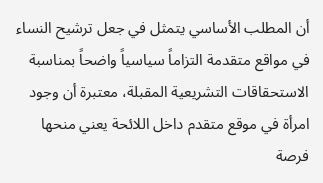أن المطلب الأساسي يتمثل في جعل ترشيح النساء في مواقع متقدمة التزاماً سياسياً واضحاً بمناسبة الاستحقاقات التشريعية المقبلة، معتبرة أن وجود امرأة في موقع متقدم داخل اللائحة يعني منحها فرصة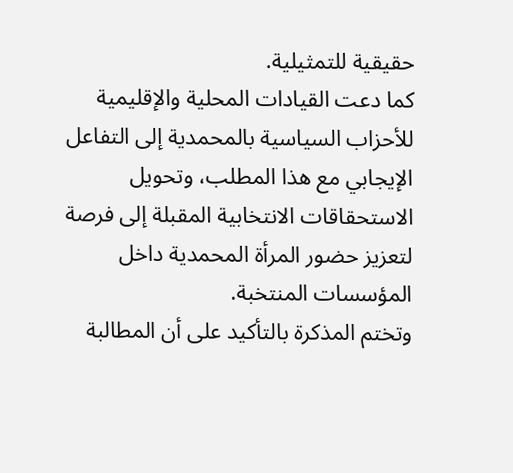حقيقية للتمثيلية.
كما دعت القيادات المحلية والإقليمية للأحزاب السياسية بالمحمدية إلى التفاعل الإيجابي مع هذا المطلب، وتحويل الاستحقاقات الانتخابية المقبلة إلى فرصة لتعزيز حضور المرأة المحمدية داخل المؤسسات المنتخبة.
وتختم المذكرة بالتأكيد على أن المطالبة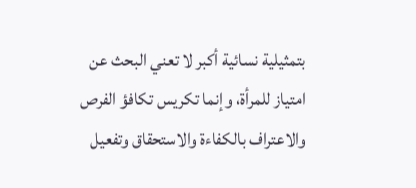بتمثيلية نسائية أكبر لا تعني البحث عن امتياز للمرأة، وإنما تكريس تكافؤ الفرص والاعتراف بالكفاءة والاستحقاق وتفعيل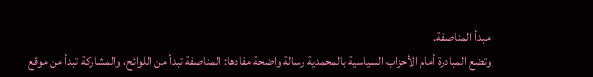مبدأ المناصفة.
وتضع المبادرة أمام الأحزاب السياسية بالمحمدية رسالة واضحة مفادها: المناصفة تبدأ من اللوائح، والمشاركة تبدأ من موقع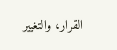القرار، والتغيير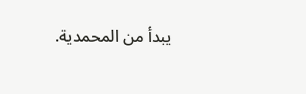يبدأ من المحمدية.